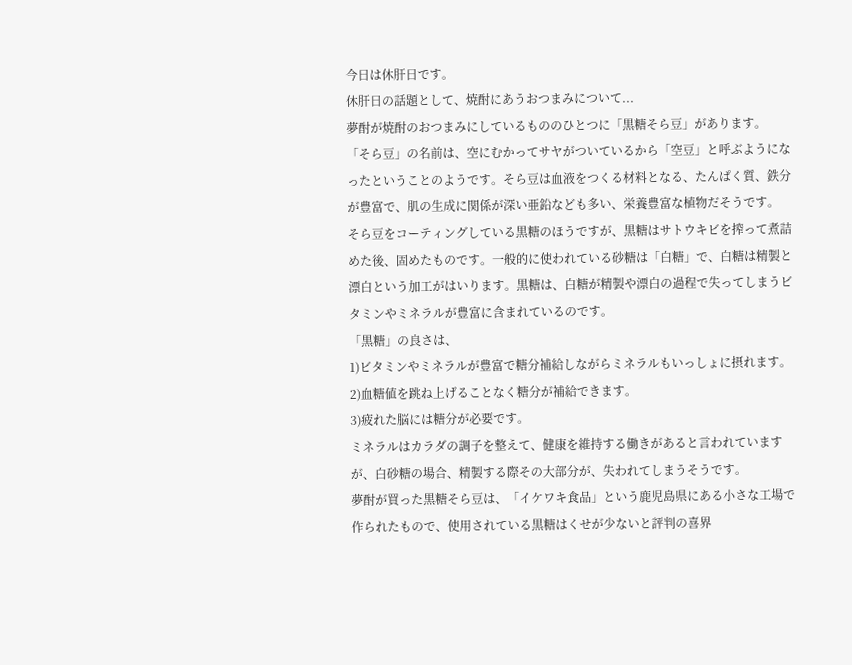今日は休肝日です。
休肝日の話題として、焼酎にあうおつまみについて...
夢酎が焼酎のおつまみにしているもののひとつに「黒糖そら豆」があります。
「そら豆」の名前は、空にむかってサヤがついているから「空豆」と呼ぶようになったということのようです。そら豆は血液をつくる材料となる、たんぱく質、鉄分が豊富で、肌の生成に関係が深い亜鉛なども多い、栄養豊富な植物だそうです。
そら豆をコーティングしている黒糖のほうですが、黒糖はサトウキビを搾って煮詰めた後、固めたものです。一般的に使われている砂糖は「白糖」で、白糖は精製と漂白という加工がはいります。黒糖は、白糖が精製や漂白の過程で失ってしまうビタミンやミネラルが豊富に含まれているのです。
「黒糖」の良さは、
1)ビタミンやミネラルが豊富で糖分補給しながらミネラルもいっしょに摂れます。
2)血糖値を跳ね上げることなく糖分が補給できます。
3)疲れた脳には糖分が必要です。
ミネラルはカラダの調子を整えて、健康を維持する働きがあると言われていますが、白砂糖の場合、精製する際その大部分が、失われてしまうそうです。
夢酎が買った黒糖そら豆は、「イケワキ食品」という鹿児島県にある小さな工場で作られたもので、使用されている黒糖はくせが少ないと評判の喜界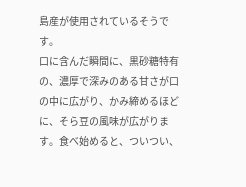島産が使用されているそうです。
口に含んだ瞬間に、黒砂糖特有の、濃厚で深みのある甘さが口の中に広がり、かみ締めるほどに、そら豆の風味が広がります。食べ始めると、ついつい、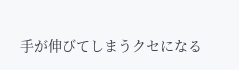手が伸びてしまうクセになる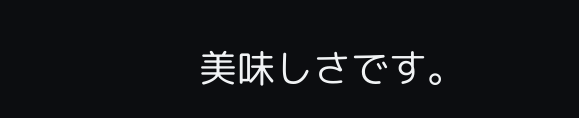美味しさです。